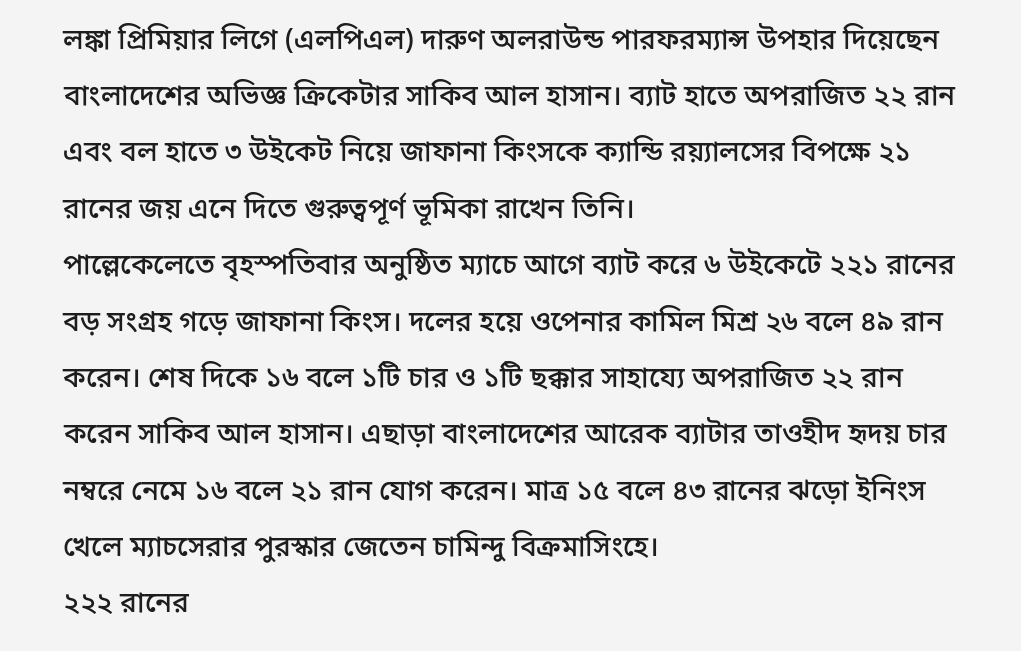লঙ্কা প্রিমিয়ার লিগে (এলপিএল) দারুণ অলরাউন্ড পারফরম্যান্স উপহার দিয়েছেন বাংলাদেশের অভিজ্ঞ ক্রিকেটার সাকিব আল হাসান। ব্যাট হাতে অপরাজিত ২২ রান এবং বল হাতে ৩ উইকেট নিয়ে জাফানা কিংসকে ক্যান্ডি রয়্যালসের বিপক্ষে ২১ রানের জয় এনে দিতে গুরুত্বপূর্ণ ভূমিকা রাখেন তিনি।
পাল্লেকেলেতে বৃহস্পতিবার অনুষ্ঠিত ম্যাচে আগে ব্যাট করে ৬ উইকেটে ২২১ রানের বড় সংগ্রহ গড়ে জাফানা কিংস। দলের হয়ে ওপেনার কামিল মিশ্র ২৬ বলে ৪৯ রান করেন। শেষ দিকে ১৬ বলে ১টি চার ও ১টি ছক্কার সাহায্যে অপরাজিত ২২ রান করেন সাকিব আল হাসান। এছাড়া বাংলাদেশের আরেক ব্যাটার তাওহীদ হৃদয় চার নম্বরে নেমে ১৬ বলে ২১ রান যোগ করেন। মাত্র ১৫ বলে ৪৩ রানের ঝড়ো ইনিংস খেলে ম্যাচসেরার পুরস্কার জেতেন চামিন্দু বিক্রমাসিংহে।
২২২ রানের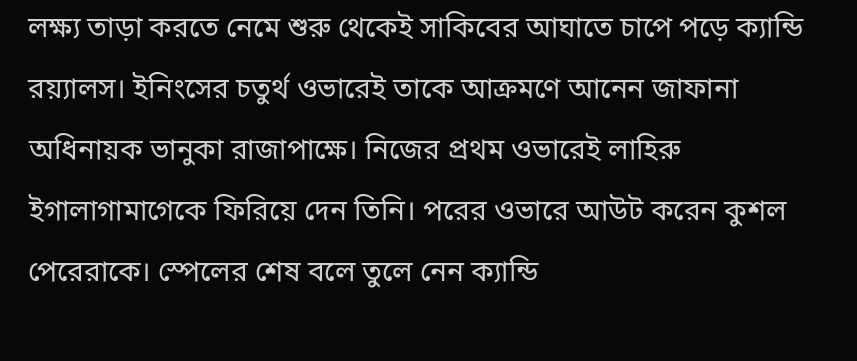লক্ষ্য তাড়া করতে নেমে শুরু থেকেই সাকিবের আঘাতে চাপে পড়ে ক্যান্ডি রয়্যালস। ইনিংসের চতুর্থ ওভারেই তাকে আক্রমণে আনেন জাফানা অধিনায়ক ভানুকা রাজাপাক্ষে। নিজের প্রথম ওভারেই লাহিরু ইগালাগামাগেকে ফিরিয়ে দেন তিনি। পরের ওভারে আউট করেন কুশল পেরেরাকে। স্পেলের শেষ বলে তুলে নেন ক্যান্ডি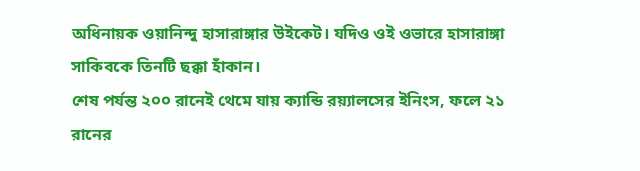অধিনায়ক ওয়ানিন্দু হাসারাঙ্গার উইকেট। যদিও ওই ওভারে হাসারাঙ্গা সাকিবকে তিনটি ছক্কা হাঁকান।
শেষ পর্যন্ত ২০০ রানেই থেমে যায় ক্যান্ডি রয়্যালসের ইনিংস, ফলে ২১ রানের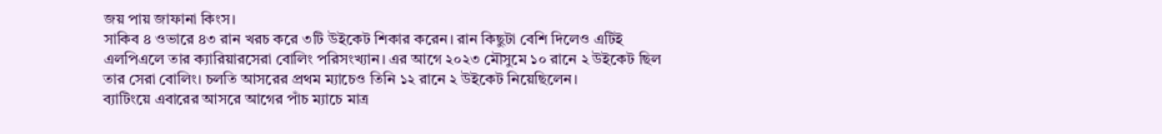জয় পায় জাফানা কিংস।
সাকিব ৪ ওভারে ৪৩ রান খরচ করে ৩টি উইকেট শিকার করেন। রান কিছুটা বেশি দিলেও এটিই এলপিএলে তার ক্যারিয়ারসেরা বোলিং পরিসংখ্যান। এর আগে ২০২৩ মৌসুমে ১০ রানে ২ উইকেট ছিল তার সেরা বোলিং। চলতি আসরের প্রথম ম্যাচেও তিনি ১২ রানে ২ উইকেট নিয়েছিলেন।
ব্যাটিংয়ে এবারের আসরে আগের পাঁচ ম্যাচে মাত্র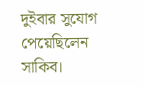দুইবার সুযোগ পেয়েছিলেন সাকিব।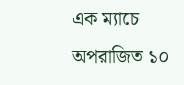এক ম্যাচে অপরাজিত ১০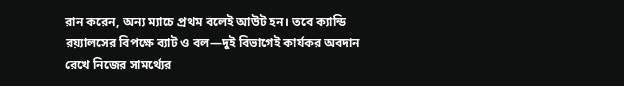রান করেন, অন্য ম্যাচে প্রথম বলেই আউট হন। তবে ক্যান্ডি রয়্যালসের বিপক্ষে ব্যাট ও বল—দুই বিভাগেই কার্যকর অবদান রেখে নিজের সামর্থ্যের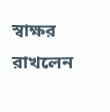স্বাক্ষর রাখলেন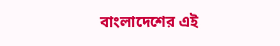বাংলাদেশের এই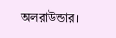অলরাউন্ডার।